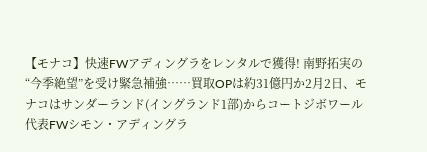【モナコ】快速FWアディングラをレンタルで獲得! 南野拓実の“今季絶望”を受け緊急補強……買取OPは約31億円か2月2日、モナコはサンダーランド(イングランド1部)からコートジボワール代表FWシモン・アディングラ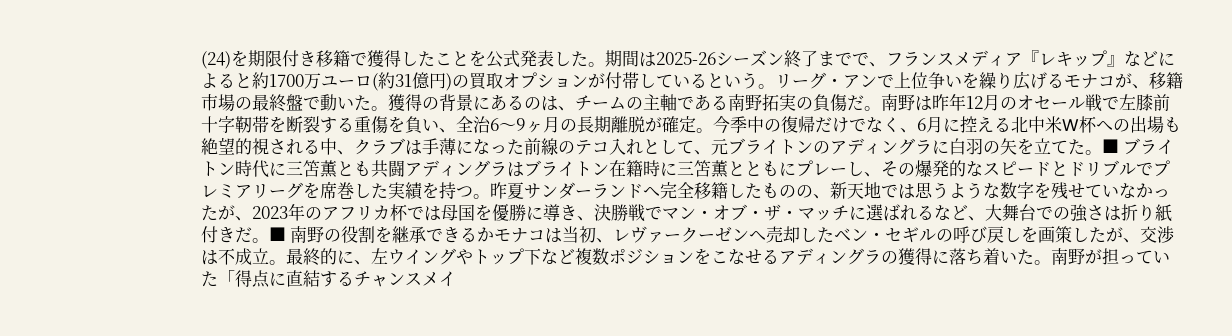(24)を期限付き移籍で獲得したことを公式発表した。期間は2025-26シーズン終了までで、フランスメディア『レキップ』などによると約1700万ユーロ(約31億円)の買取オプションが付帯しているという。リーグ・アンで上位争いを繰り広げるモナコが、移籍市場の最終盤で動いた。獲得の背景にあるのは、チームの主軸である南野拓実の負傷だ。南野は昨年12月のオセール戦で左膝前十字靭帯を断裂する重傷を負い、全治6〜9ヶ月の長期離脱が確定。今季中の復帰だけでなく、6月に控える北中米W杯への出場も絶望的視される中、クラブは手薄になった前線のテコ入れとして、元ブライトンのアディングラに白羽の矢を立てた。■ ブライトン時代に三笘薫とも共闘アディングラはブライトン在籍時に三笘薫とともにプレーし、その爆発的なスピードとドリブルでプレミアリーグを席巻した実績を持つ。昨夏サンダーランドへ完全移籍したものの、新天地では思うような数字を残せていなかったが、2023年のアフリカ杯では母国を優勝に導き、決勝戦でマン・オブ・ザ・マッチに選ばれるなど、大舞台での強さは折り紙付きだ。■ 南野の役割を継承できるかモナコは当初、レヴァークーゼンへ売却したベン・セギルの呼び戻しを画策したが、交渉は不成立。最終的に、左ウイングやトップ下など複数ポジションをこなせるアディングラの獲得に落ち着いた。南野が担っていた「得点に直結するチャンスメイ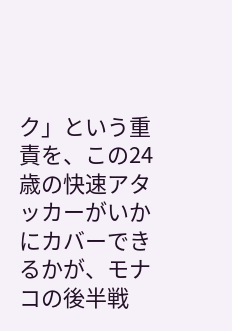ク」という重責を、この24歳の快速アタッカーがいかにカバーできるかが、モナコの後半戦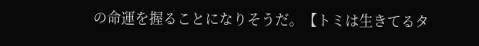の命運を握ることになりそうだ。【トミは生きてるタ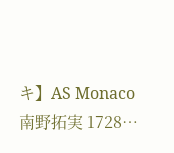キ】AS Monaco南野拓実 1728…